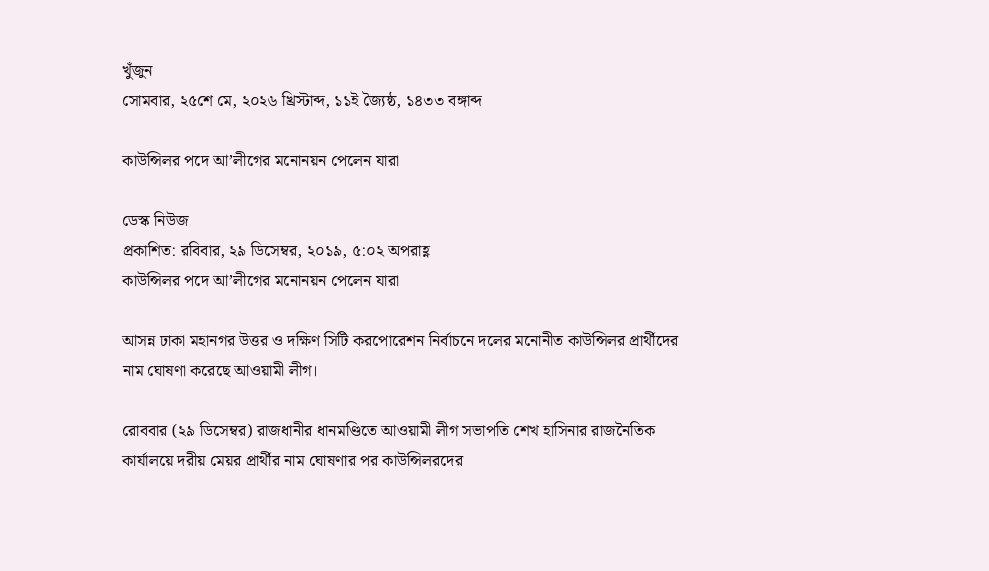খুঁজুন
সোমবার, ২৫শে মে, ২০২৬ খ্রিস্টাব্দ, ১১ই জ্যৈষ্ঠ, ১৪৩৩ বঙ্গাব্দ

কাউন্সিলর প‌দে আ’লী‌গের ম‌নোনয়ন পে‌লেন যারা

ডেস্ক নিউজ
প্রকাশিত: রবিবার, ২৯ ডিসেম্বর, ২০১৯, ৫:০২ অপরাহ্ণ
কাউন্সিলর প‌দে আ’লী‌গের ম‌নোনয়ন পে‌লেন যারা

আসন্ন ঢাকা মহানগর উত্তর ও দক্ষিণ সিটি করপোরেশন নির্বাচনে দ‌লের মনোনীত কাউন্সিলর প্রার্থীদের নাম ঘোষণা করেছে আওয়ামী লীগ।

রোববার (২৯ ডিসেম্বর) রাজধানীর ধানমণ্ডিতে আওয়ামী লীগ সভাপতি শেখ হাসিনার রাজনৈতিক কার্যালয়ে দরীয় মেয়র প্রার্থীর নাম ঘোষণার পর কাউন্সিলর‌দের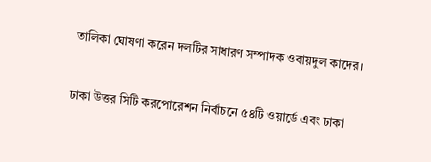তালিকা ঘোষণা করেন দলটির সাধারণ সম্পাদক ওবায়দুল কাদের।

ঢাকা উত্তর সিটি করপোরেশন নির্বাচনে ৫৪টি ওয়ার্ডে এবং ঢাকা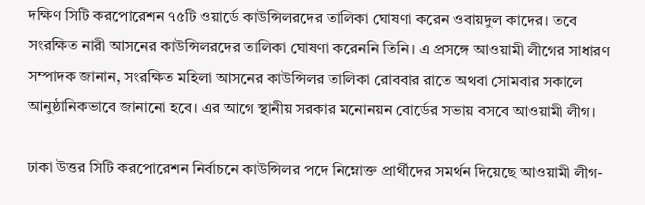দক্ষিণ সিটি করপোরেশন ৭৫টি ওয়ার্ডে কাউন্সিলরদের তালিকা ঘোষণা করেন ওবায়দুল কাদের। তবে সংরক্ষিত নারী আসনের কাউন্সিলরদের তালিকা ঘোষণা করেননি তিনি। এ প্রসঙ্গে আওয়ামী লীগের সাধারণ সম্পাদক জানান, সংরক্ষিত মহিলা আসনের কাউন্সিলর তালিকা রোববার রাতে অথবা সোমবার সকালে আনুষ্ঠানিকভাবে জানানো হবে। এর আগে স্থানীয় সরকার মনোনয়ন বোর্ডের সভায় বস‌বে আওয়ামী লীগ।

ঢাকা উত্তর সিটি করপোরেশন নির্বাচনে কাউন্সিলর পদে নিম্নোক্ত প্রার্থীদের সমর্থন দিয়েছে আওয়ামী লীগ-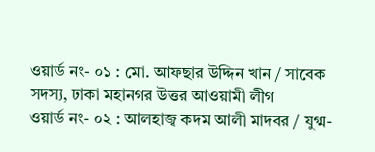ওয়ার্ড নং- ০১ : মো. আফছার উদ্দিন খান / সাবেক সদস্য, ঢাকা মহানগর উত্তর আওয়ামী লীগ
ওয়ার্ড নং- ০২ : আলহাজ্ব কদম আলী মাদবর / যুগ্ম-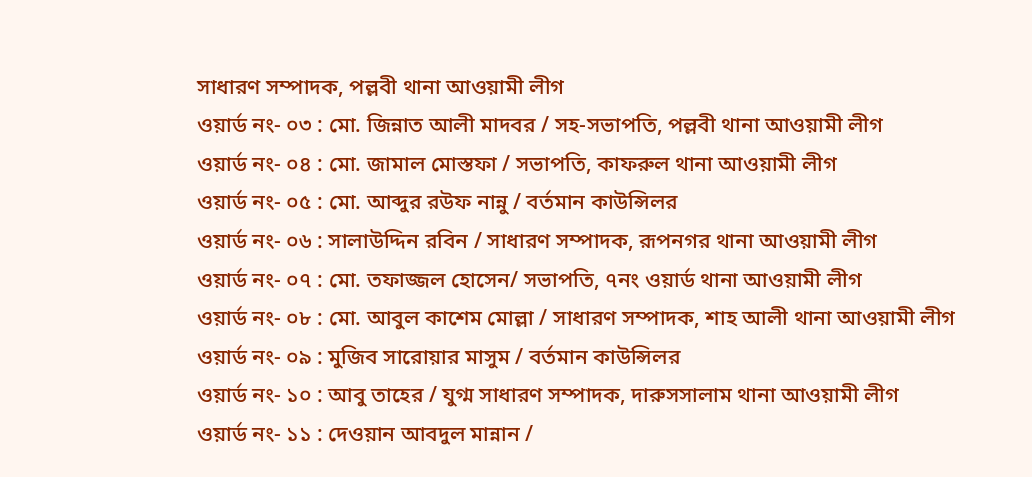সাধারণ সম্পাদক, পল্লবী থানা আওয়ামী লীগ
ওয়ার্ড নং- ০৩ : মো. জিন্নাত আলী মাদবর / সহ-সভাপতি, পল্লবী থানা আওয়ামী লীগ
ওয়ার্ড নং- ০৪ : মো. জামাল মোস্তফা / সভাপতি, কাফরুল থানা আওয়ামী লীগ
ওয়ার্ড নং- ০৫ : মো. আব্দুর রউফ নান্নু / বর্তমান কাউন্সিলর
ওয়ার্ড নং- ০৬ : সালাউদ্দিন রবিন / সাধারণ সম্পাদক, রূপনগর থানা আওয়ামী লীগ
ওয়ার্ড নং- ০৭ : মো. তফাজ্জল হোসেন/ সভাপতি, ৭নং ওয়ার্ড থানা আওয়ামী লীগ
ওয়ার্ড নং- ০৮ : মো. আবুল কাশেম মোল্লা / সাধারণ সম্পাদক, শাহ আলী থানা আওয়ামী লীগ
ওয়ার্ড নং- ০৯ : মুজিব সারোয়ার মাসুম / বর্তমান কাউন্সিলর
ওয়ার্ড নং- ১০ : আবু তাহের / যুগ্ম সাধারণ সম্পাদক, দারুসসালাম থানা আওয়ামী লীগ
ওয়ার্ড নং- ১১ : দেওয়ান আবদুল মান্নান /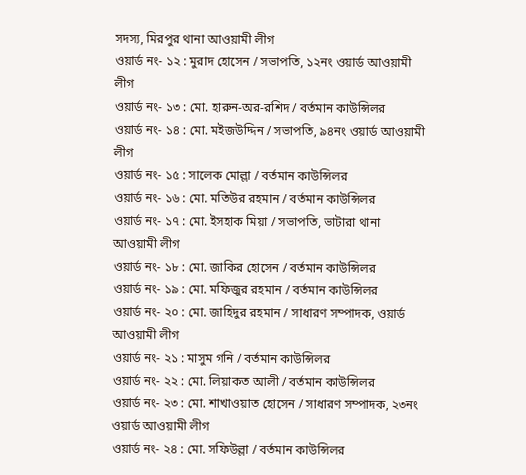সদস্য, মিরপুর থানা আওয়ামী লীগ
ওয়ার্ড নং- ১২ : মুরাদ হোসেন / সভাপতি, ১২নং ওয়ার্ড আওয়ামী লীগ
ওয়ার্ড নং- ১৩ : মো. হারুন-অর-রশিদ / বর্তমান কাউন্সিলর
ওয়ার্ড নং- ১৪ : মো. মইজউদ্দিন / সভাপতি, ৯৪নং ওয়ার্ড আওয়ামী লীগ
ওয়ার্ড নং- ১৫ : সালেক মোল্লা / বর্তমান কাউন্সিলর
ওয়ার্ড নং- ১৬ : মো. মতিউর রহমান / বর্তমান কাউন্সিলর
ওয়ার্ড নং- ১৭ : মো. ইসহাক মিয়া / সভাপতি, ভাটারা থানা আওয়ামী লীগ
ওয়ার্ড নং- ১৮ : মো. জাকির হোসেন / বর্তমান কাউন্সিলর
ওয়ার্ড নং- ১৯ : মো. মফিজুর রহমান / বর্তমান কাউন্সিলর
ওয়ার্ড নং- ২০ : মো. জাহিদুর রহমান / সাধারণ সম্পাদক, ওয়ার্ড আওয়ামী লীগ
ওয়ার্ড নং- ২১ : মাসুম গনি / বর্তমান কাউন্সিলর
ওয়ার্ড নং- ২২ : মো. লিয়াকত আলী / বর্তমান কাউন্সিলর
ওয়ার্ড নং- ২৩ : মো. শাখাওয়াত হোসেন / সাধারণ সম্পাদক, ২৩নং ওয়ার্ড আওয়ামী লীগ
ওয়ার্ড নং- ২৪ : মো. সফিউল্লা / বর্তমান কাউন্সিলর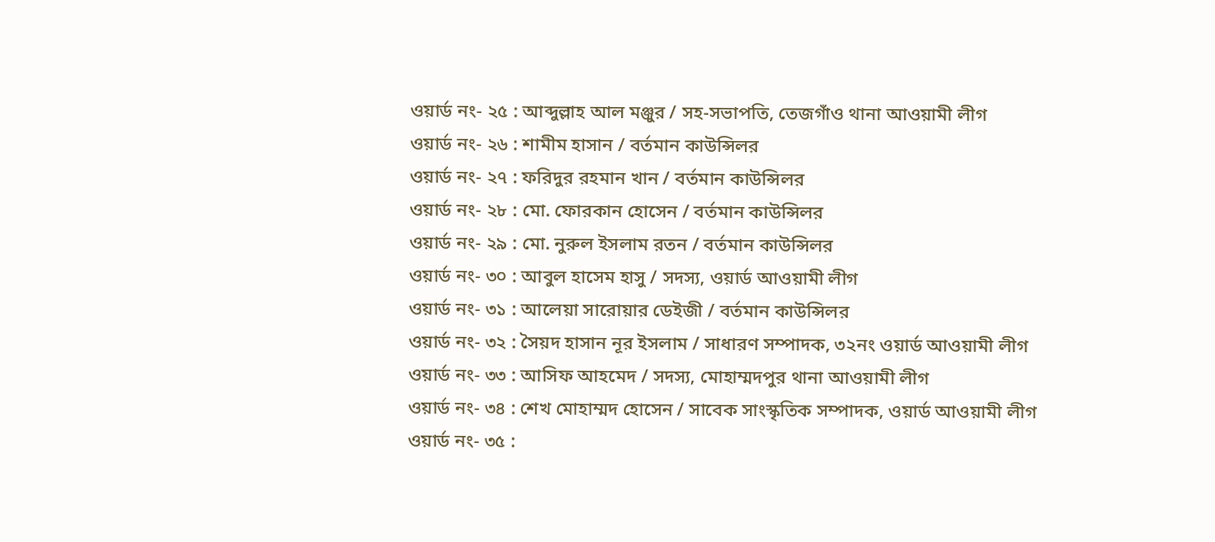ওয়ার্ড নং- ২৫ : আব্দুল্লাহ আল মঞ্জুর / সহ-সভাপতি, তেজগাঁও থানা আওয়ামী লীগ
ওয়ার্ড নং- ২৬ : শামীম হাসান / বর্তমান কাউন্সিলর
ওয়ার্ড নং- ২৭ : ফরিদুর রহমান খান / বর্তমান কাউন্সিলর
ওয়ার্ড নং- ২৮ : মো. ফোরকান হোসেন / বর্তমান কাউন্সিলর
ওয়ার্ড নং- ২৯ : মো. নুরুল ইসলাম রতন / বর্তমান কাউন্সিলর
ওয়ার্ড নং- ৩০ : আবুল হাসেম হাসু / সদস্য, ওয়ার্ড আওয়ামী লীগ
ওয়ার্ড নং- ৩১ : আলেয়া সারোয়ার ডেইজী / বর্তমান কাউন্সিলর
ওয়ার্ড নং- ৩২ : সৈয়দ হাসান নূর ইসলাম / সাধারণ সম্পাদক, ৩২নং ওয়ার্ড আওয়ামী লীগ
ওয়ার্ড নং- ৩৩ : আসিফ আহমেদ / সদস্য, মোহাম্মদপুর থানা আওয়ামী লীগ
ওয়ার্ড নং- ৩৪ : শেখ মোহাম্মদ হোসেন / সাবেক সাংস্কৃতিক সম্পাদক, ওয়ার্ড আওয়ামী লীগ
ওয়ার্ড নং- ৩৫ :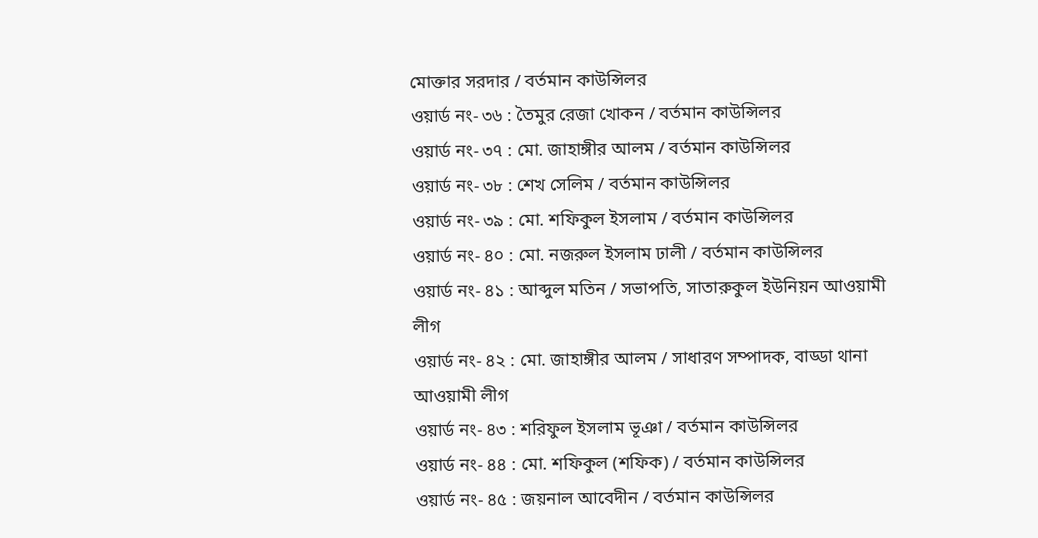মোক্তার সরদার / বর্তমান কাউন্সিলর
ওয়ার্ড নং- ৩৬ : তৈমুর রেজা খোকন / বর্তমান কাউন্সিলর
ওয়ার্ড নং- ৩৭ : মো. জাহাঙ্গীর আলম / বর্তমান কাউন্সিলর
ওয়ার্ড নং- ৩৮ : শেখ সেলিম / বর্তমান কাউন্সিলর
ওয়ার্ড নং- ৩৯ : মো. শফিকুল ইসলাম / বর্তমান কাউন্সিলর
ওয়ার্ড নং- ৪০ : মো. নজরুল ইসলাম ঢালী / বর্তমান কাউন্সিলর
ওয়ার্ড নং- ৪১ : আব্দুল মতিন / সভাপতি, সাতারুকুল ইউনিয়ন আওয়ামী লীগ
ওয়ার্ড নং- ৪২ : মো. জাহাঙ্গীর আলম / সাধারণ সম্পাদক, বাড্ডা থানা আওয়ামী লীগ
ওয়ার্ড নং- ৪৩ : শরিফুল ইসলাম ভূঞা / বর্তমান কাউন্সিলর
ওয়ার্ড নং- ৪৪ : মো. শফিকুল (শফিক) / বর্তমান কাউন্সিলর
ওয়ার্ড নং- ৪৫ : জয়নাল আবেদীন / বর্তমান কাউন্সিলর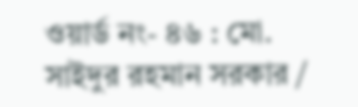ওয়ার্ড নং- ৪৬ : মো. সাইদুর রহমান সরকার /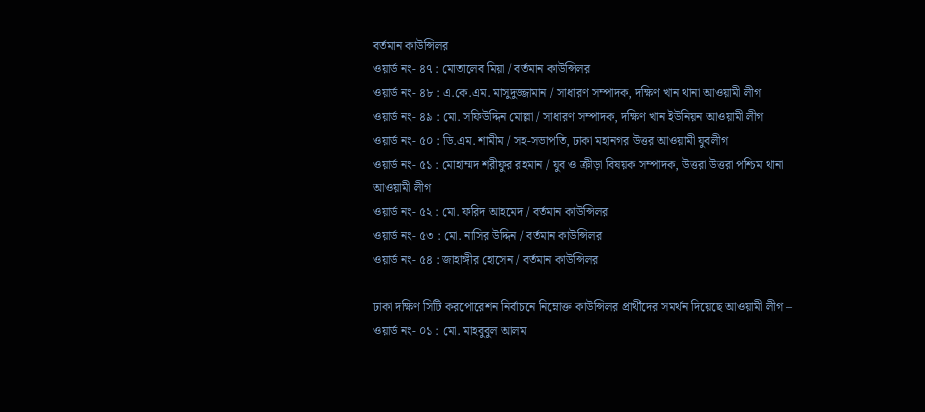বর্তমান কাউন্সিলর
ওয়ার্ড নং- ৪৭ : মোতালেব মিয়া / বর্তমান কাউন্সিলর
ওয়ার্ড নং- ৪৮ : এ.কে.এম. মাসুদুজ্জামান / সাধারণ সম্পাদক, দক্ষিণ খান থানা আওয়ামী লীগ
ওয়ার্ড নং- ৪৯ : মো. সফিউদ্দিন মোল্লা / সাধারণ সম্পাদক, দক্ষিণ খান ইউনিয়ন আওয়ামী লীগ
ওয়ার্ড নং- ৫০ : ডি.এম. শামীম / সহ-সভাপতি, ঢাকা মহানগর উত্তর আওয়ামী যুবলীগ
ওয়ার্ড নং- ৫১ : মোহাম্মদ শরীফুর রহমান / যুব ও ক্রীড়া বিষয়ক সম্পাদক, উত্তরা উত্তরা পশ্চিম থানা আওয়ামী লীগ
ওয়ার্ড নং- ৫২ : মো. ফরিদ আহমেদ / বর্তমান কাউন্সিলর
ওয়ার্ড নং- ৫৩ : মো. নাসির উদ্দিন / বর্তমান কাউন্সিলর
ওয়ার্ড নং- ৫৪ : জাহাঙ্গীর হোসেন / বর্তমান কাউন্সিলর

ঢাকা দক্ষিণ সিটি করপোরেশন নির্বাচনে নিম্নোক্ত কাউন্সিলর প্রার্থীদের সমর্থন দিয়েছে আওয়ামী লীগ –
ওয়ার্ড নং- ০১ : মো. মাহবুবুল আলম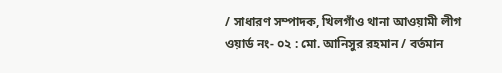/ সাধারণ সম্পাদক, খিলগাঁও থানা আওয়ামী লীগ
ওয়ার্ড নং- ০২ : মো. আনিসুর রহমান / বর্তমান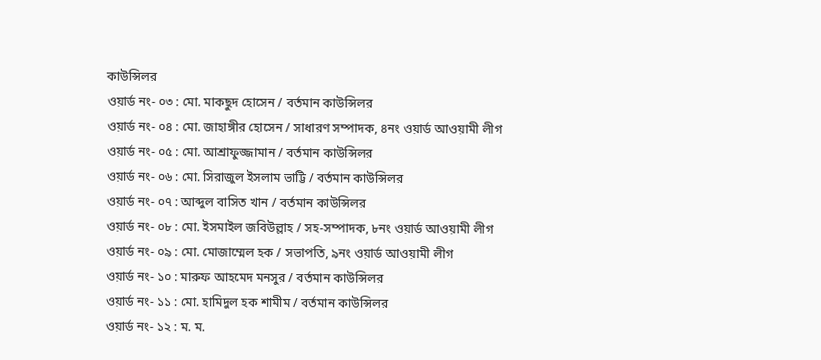কাউন্সিলর
ওয়ার্ড নং- ০৩ : মো. মাকছুদ হোসেন / বর্তমান কাউন্সিলর
ওয়ার্ড নং- ০৪ : মো. জাহাঙ্গীর হোসেন / সাধারণ সম্পাদক, ৪নং ওয়ার্ড আওয়ামী লীগ
ওয়ার্ড নং- ০৫ : মো. আশ্রাফুজ্জামান / বর্তমান কাউন্সিলর
ওয়ার্ড নং- ০৬ : মো. সিরাজুল ইসলাম ভাট্টি / বর্তমান কাউন্সিলর
ওয়ার্ড নং- ০৭ : আব্দুল বাসিত খান / বর্তমান কাউন্সিলর
ওয়ার্ড নং- ০৮ : মো. ইসমাইল জবিউল্লাহ / সহ-সম্পাদক, ৮নং ওয়ার্ড আওয়ামী লীগ
ওয়ার্ড নং- ০৯ : মো. মোজাম্মেল হক / সভাপতি, ৯নং ওয়ার্ড আওয়ামী লীগ
ওয়ার্ড নং- ১০ : মারুফ আহমেদ মনসুর / বর্তমান কাউন্সিলর
ওয়ার্ড নং- ১১ : মো. হামিদুল হক শামীম / বর্তমান কাউন্সিলর
ওয়ার্ড নং- ১২ : ম. ম.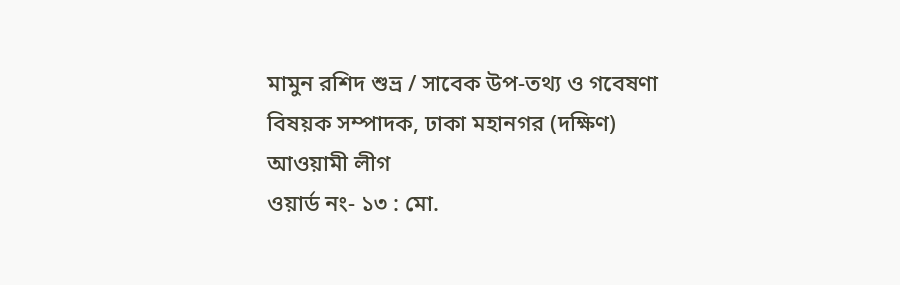মামুন রশিদ শুভ্র / সাবেক উপ-তথ্য ও গবেষণা বিষয়ক সম্পাদক, ঢাকা মহানগর (দক্ষিণ) আওয়ামী লীগ
ওয়ার্ড নং- ১৩ : মো.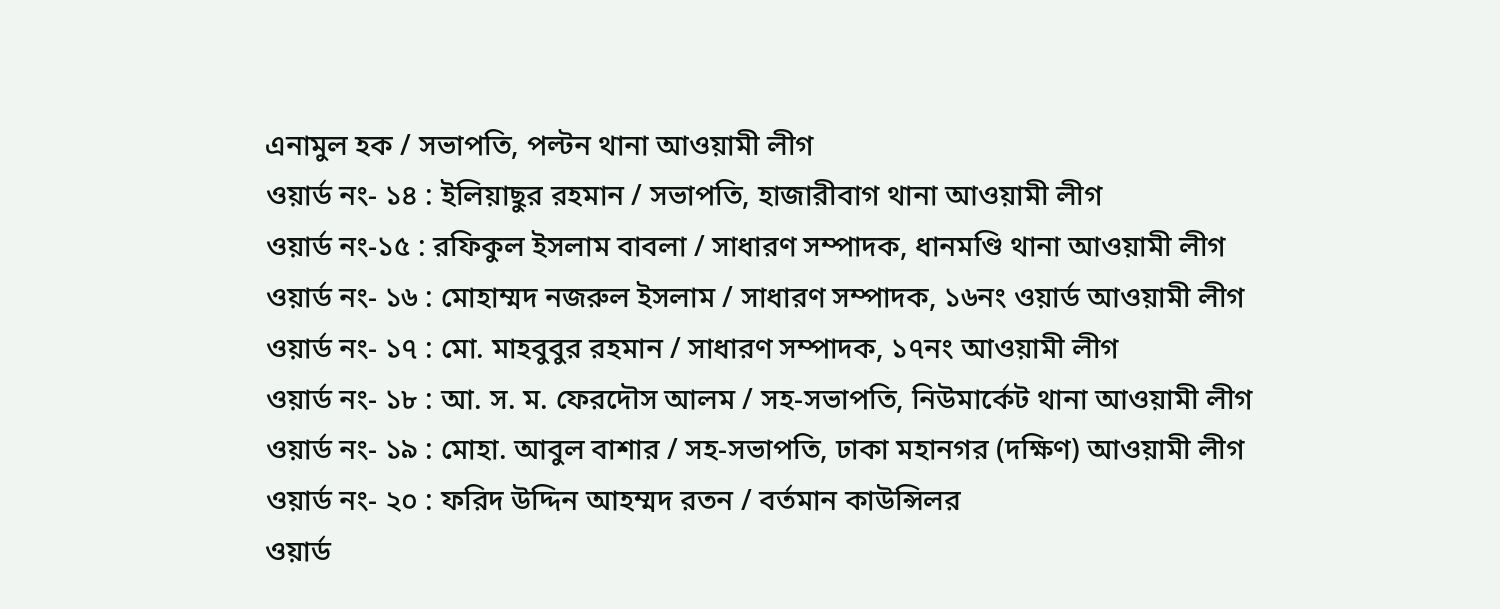এনামুল হক / সভাপতি, পল্টন থানা আওয়ামী লীগ
ওয়ার্ড নং- ১৪ : ইলিয়াছুর রহমান / সভাপতি, হাজারীবাগ থানা আওয়ামী লীগ
ওয়ার্ড নং-১৫ : রফিকুল ইসলাম বাবলা / সাধারণ সম্পাদক, ধানমণ্ডি থানা আওয়ামী লীগ
ওয়ার্ড নং- ১৬ : মোহাম্মদ নজরুল ইসলাম / সাধারণ সম্পাদক, ১৬নং ওয়ার্ড আওয়ামী লীগ
ওয়ার্ড নং- ১৭ : মো. মাহবুবুর রহমান / সাধারণ সম্পাদক, ১৭নং আওয়ামী লীগ
ওয়ার্ড নং- ১৮ : আ. স. ম. ফেরদৌস আলম / সহ-সভাপতি, নিউমার্কেট থানা আওয়ামী লীগ
ওয়ার্ড নং- ১৯ : মোহা. আবুল বাশার / সহ-সভাপতি, ঢাকা মহানগর (দক্ষিণ) আওয়ামী লীগ
ওয়ার্ড নং- ২০ : ফরিদ উদ্দিন আহম্মদ রতন / বর্তমান কাউন্সিলর
ওয়ার্ড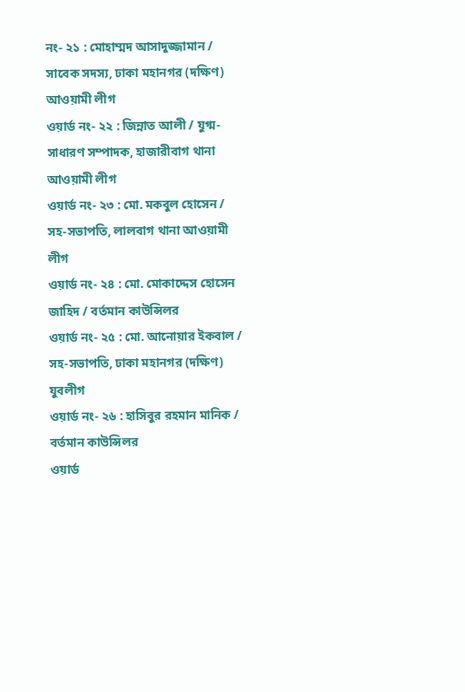নং- ২১ : মোহাম্মদ আসাদুজ্জামান / সাবেক সদস্য, ঢাকা মহানগর (দক্ষিণ) আওয়ামী লীগ
ওয়ার্ড নং- ২২ : জিন্নাত আলী / যুগ্ম-সাধারণ সম্পাদক, হাজারীবাগ থানা আওয়ামী লীগ
ওয়ার্ড নং- ২৩ : মো. মকবুল হোসেন / সহ-সভাপতি, লালবাগ থানা আওয়ামী লীগ
ওয়ার্ড নং- ২৪ : মো. মোকাদ্দেস হোসেন জাহিদ / বর্তমান কাউন্সিলর
ওয়ার্ড নং- ২৫ : মো. আনোয়ার ইকবাল / সহ-সভাপতি, ঢাকা মহানগর (দক্ষিণ) যুবলীগ
ওয়ার্ড নং- ২৬ : হাসিবুর রহমান মানিক / বর্তমান কাউন্সিলর
ওয়ার্ড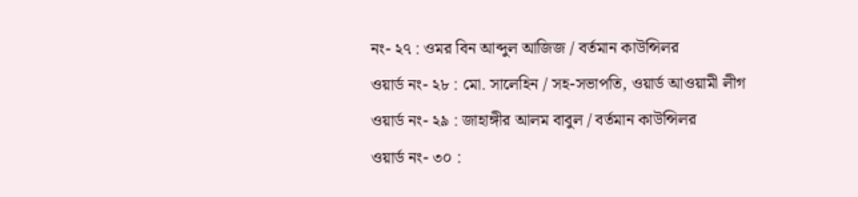নং- ২৭ : ওমর বিন আব্দুল আজিজ / বর্তমান কাউন্সিলর
ওয়ার্ড নং- ২৮ : মো. সালেহিন / সহ-সভাপতি, ওয়ার্ড আওয়ামী লীগ
ওয়ার্ড নং- ২৯ : জাহাঙ্গীর আলম বাবুল / বর্তমান কাউন্সিলর
ওয়ার্ড নং- ৩০ :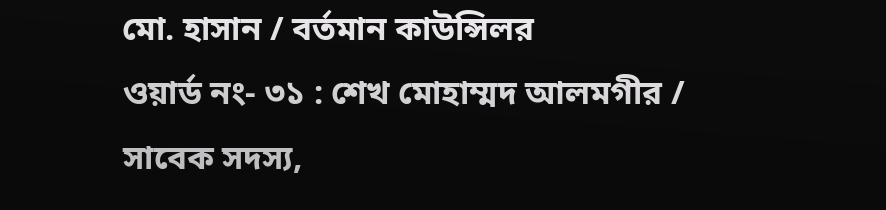মো. হাসান / বর্তমান কাউন্সিলর
ওয়ার্ড নং- ৩১ : শেখ মোহাম্মদ আলমগীর / সাবেক সদস্য,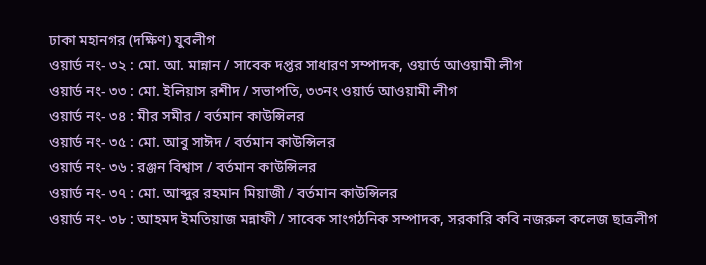ঢাকা মহানগর (দক্ষিণ) যুবলীগ
ওয়ার্ড নং- ৩২ : মো. আ. মান্নান / সাবেক দপ্তর সাধারণ সম্পাদক, ওয়ার্ড আওয়ামী লীগ
ওয়ার্ড নং- ৩৩ : মো. ইলিয়াস রশীদ / সভাপতি, ৩৩নং ওয়ার্ড আওয়ামী লীগ
ওয়ার্ড নং- ৩৪ : মীর সমীর / বর্তমান কাউন্সিলর
ওয়ার্ড নং- ৩৫ : মো. আবু সাঈদ / বর্তমান কাউন্সিলর
ওয়ার্ড নং- ৩৬ : রঞ্জন বিশ্বাস / বর্তমান কাউন্সিলর
ওয়ার্ড নং- ৩৭ : মো. আব্দুর রহমান মিয়াজী / বর্তমান কাউন্সিলর
ওয়ার্ড নং- ৩৮ : আহমদ ইমতিয়াজ মন্নাফী / সাবেক সাংগঠনিক সম্পাদক, সরকারি কবি নজরুল কলেজ ছাত্রলীগ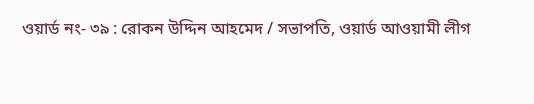ওয়ার্ড নং- ৩৯ : রোকন উদ্দিন আহমেদ / সভাপতি, ওয়ার্ড আওয়ামী লীগ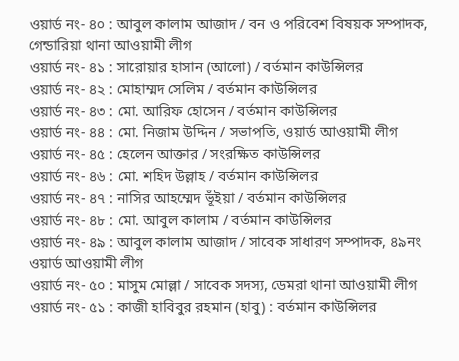ওয়ার্ড নং- ৪০ : আবুল কালাম আজাদ / বন ও পরিবেশ বিষয়ক সম্পাদক, গেন্ডারিয়া থানা আওয়ামী লীগ
ওয়ার্ড নং- ৪১ : সারোয়ার হাসান (আলো) / বর্তমান কাউন্সিলর
ওয়ার্ড নং- ৪২ : মোহাম্মদ সেলিম / বর্তমান কাউন্সিলর
ওয়ার্ড নং- ৪৩ : মো. আরিফ হোসেন / বর্তমান কাউন্সিলর
ওয়ার্ড নং- ৪৪ : মো. নিজাম উদ্দিন / সভাপতি, ওয়ার্ড আওয়ামী লীগ
ওয়ার্ড নং- ৪৫ : হেলেন আক্তার / সংরক্ষিত কাউন্সিলর
ওয়ার্ড নং- ৪৬ : মো. শহিদ উল্লাহ / বর্তমান কাউন্সিলর
ওয়ার্ড নং- ৪৭ : নাসির আহম্মেদ ভূঁইয়া / বর্তমান কাউন্সিলর
ওয়ার্ড নং- ৪৮ : মো. আবুল কালাম / বর্তমান কাউন্সিলর
ওয়ার্ড নং- ৪৯ : আবুল কালাম আজাদ / সাবেক সাধারণ সম্পাদক, ৪৯নং ওয়ার্ড আওয়ামী লীগ
ওয়ার্ড নং- ৫০ : মাসুম মোল্লা / সাবেক সদস্য, ডেমরা থানা আওয়ামী লীগ
ওয়ার্ড নং- ৫১ : কাজী হাবিবুর রহমান (হাবু) : বর্তমান কাউন্সিলর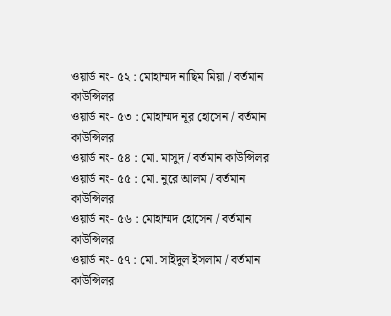ওয়ার্ড নং- ৫২ : মোহাম্মদ নাছিম মিয়া / বর্তমান কাউন্সিলর
ওয়ার্ড নং- ৫৩ : মোহাম্মদ নূর হোসেন / বর্তমান কাউন্সিলর
ওয়ার্ড নং- ৫৪ : মো. মাসুদ / বর্তমান কাউন্সিলর
ওয়ার্ড নং- ৫৫ : মো. নুরে আলম / বর্তমান কাউন্সিলর
ওয়ার্ড নং- ৫৬ : মোহাম্মদ হোসেন / বর্তমান কাউন্সিলর
ওয়ার্ড নং- ৫৭ : মো. সাইদুল ইসলাম / বর্তমান কাউন্সিলর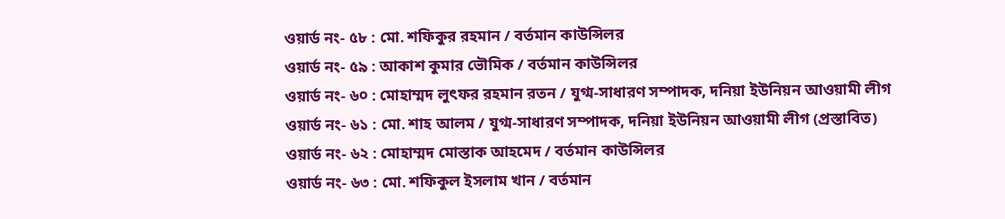ওয়ার্ড নং- ৫৮ : মো. শফিকুর রহমান / বর্তমান কাউন্সিলর
ওয়ার্ড নং- ৫৯ : আকাশ কুমার ভৌমিক / বর্তমান কাউন্সিলর
ওয়ার্ড নং- ৬০ : মোহাম্মদ লুৎফর রহমান রতন / যুগ্ম-সাধারণ সম্পাদক, দনিয়া ইউনিয়ন আওয়ামী লীগ
ওয়ার্ড নং- ৬১ : মো. শাহ আলম / যুগ্ম-সাধারণ সম্পাদক, দনিয়া ইউনিয়ন আওয়ামী লীগ (প্রস্তাবিত)
ওয়ার্ড নং- ৬২ : মোহাম্মদ মোস্তাক আহমেদ / বর্তমান কাউন্সিলর
ওয়ার্ড নং- ৬৩ : মো. শফিকুল ইসলাম খান / বর্তমান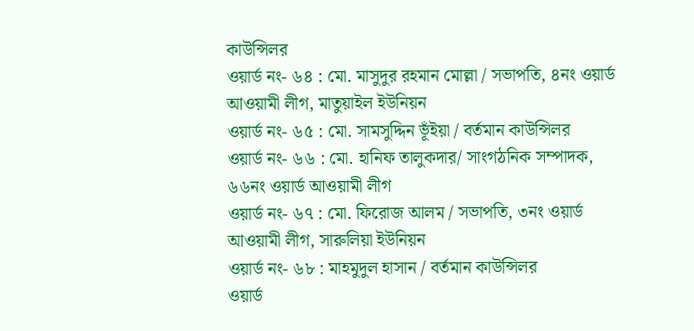কাউন্সিলর
ওয়ার্ড নং- ৬৪ : মো. মাসুদুর রহমান মোল্লা / সভাপতি, ৪নং ওয়ার্ড আওয়ামী লীগ, মাতুয়াইল ইউনিয়ন
ওয়ার্ড নং- ৬৫ : মো. সামসুদ্দিন ভূঁইয়া / বর্তমান কাউন্সিলর
ওয়ার্ড নং- ৬৬ : মো. হানিফ তালুকদার/ সাংগঠনিক সম্পাদক, ৬৬নং ওয়ার্ড আওয়ামী লীগ
ওয়ার্ড নং- ৬৭ : মো. ফিরোজ আলম / সভাপতি, ৩নং ওয়ার্ড আওয়ামী লীগ, সারুলিয়া ইউনিয়ন
ওয়ার্ড নং- ৬৮ : মাহমুদুল হাসান / বর্তমান কাউন্সিলর
ওয়ার্ড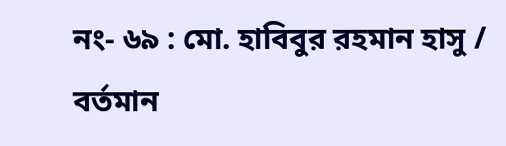নং- ৬৯ : মো. হাবিবুর রহমান হাসু / বর্তমান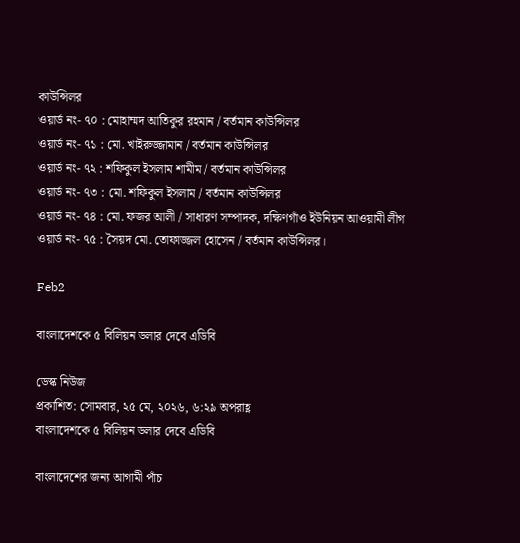কাউন্সিলর
ওয়ার্ড নং- ৭০ : মোহাম্মদ আতিকুর রহমান / বর্তমান কাউন্সিলর
ওয়ার্ড নং- ৭১ : মো. খাইরুজ্জামান / বর্তমান কাউন্সিলর
ওয়ার্ড নং- ৭২ : শফিকুল ইসলাম শামীম / বর্তমান কাউন্সিলর
ওয়ার্ড নং- ৭৩ : মো. শফিকুল ইসলাম / বর্তমান কাউন্সিলর
ওয়ার্ড নং- ৭৪ : মো. ফজর আলী / সাধারণ সম্পাদক, দক্ষিণগাঁও ইউনিয়ন আওয়ামী লীগ
ওয়ার্ড নং- ৭৫ : সৈয়দ মো. তোফাজ্জল হোসেন / বর্তমান কাউন্সিলর।

Feb2

বাংলাদেশকে ৫ বিলিয়ন ডলার দেবে এডিবি

ডেস্ক নিউজ
প্রকাশিত: সোমবার, ২৫ মে, ২০২৬, ৬:২৯ অপরাহ্ণ
বাংলাদেশকে ৫ বিলিয়ন ডলার দেবে এডিবি

বাংলাদেশের জন্য আগামী পাঁচ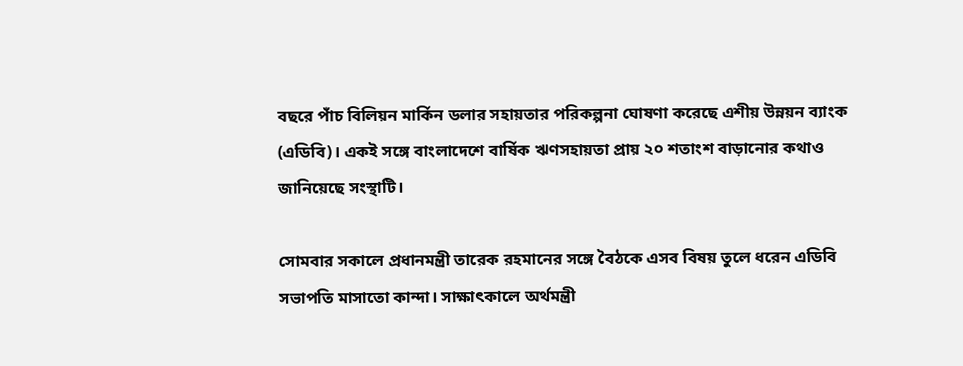বছরে পাঁচ বিলিয়ন মার্কিন ডলার সহায়তার পরিকল্পনা ঘোষণা করেছে এশীয় উন্নয়ন ব্যাংক (এডিবি)। একই সঙ্গে বাংলাদেশে বার্ষিক ঋণসহায়তা প্রায় ২০ শতাংশ বাড়ানোর কথাও জানিয়েছে সংস্থাটি।

সোমবার সকালে প্রধানমন্ত্রী তারেক রহমানের সঙ্গে বৈঠকে এসব বিষয় তুলে ধরেন এডিবি সভাপতি মাসাতো কান্দা। সাক্ষাৎকালে অর্থমন্ত্রী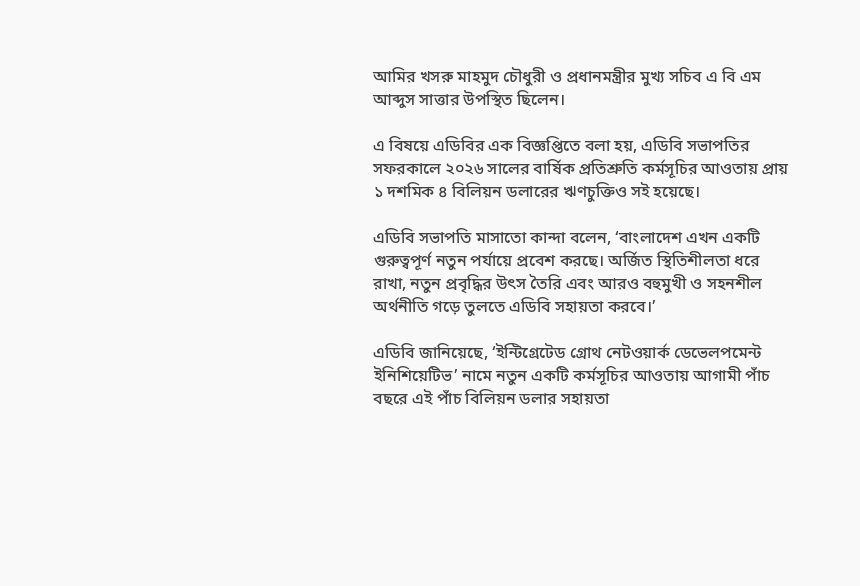আমির খসরু মাহমুদ চৌধুরী ও প্রধানমন্ত্রীর মুখ্য সচিব এ বি এম আব্দুস সাত্তার উপস্থিত ছিলেন।

এ বিষয়ে এডিবির এক বিজ্ঞপ্তিতে বলা হয়, এডিবি সভাপতির সফরকালে ২০২৬ সালের বার্ষিক প্রতিশ্রুতি কর্মসূচির আওতায় প্রায় ১ দশমিক ৪ বিলিয়ন ডলারের ঋণচুক্তিও সই হয়েছে।

এডিবি সভাপতি মাসাতো কান্দা বলেন, ‘বাংলাদেশ এখন একটি গুরুত্বপূর্ণ নতুন পর্যায়ে প্রবেশ করছে। অর্জিত স্থিতিশীলতা ধরে রাখা, নতুন প্রবৃদ্ধির উৎস তৈরি এবং আরও বহুমুখী ও সহনশীল অর্থনীতি গড়ে তুলতে এডিবি সহায়তা করবে।’

এডিবি জানিয়েছে, ‘ইন্টিগ্রেটেড গ্রোথ নেটওয়ার্ক ডেভেলপমেন্ট ইনিশিয়েটিভ’ নামে নতুন একটি কর্মসূচির আওতায় আগামী পাঁচ বছরে এই পাঁচ বিলিয়ন ডলার সহায়তা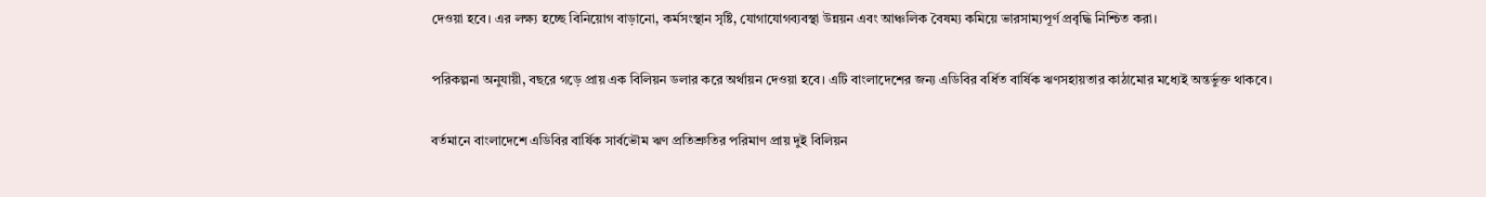দেওয়া হবে। এর লক্ষ্য হচ্ছে বিনিয়োগ বাড়ানো, কর্মসংস্থান সৃষ্টি, যোগাযোগব্যবস্থা উন্নয়ন এবং আঞ্চলিক বৈষম্য কমিয়ে ভারসাম্যপূর্ণ প্রবৃদ্ধি নিশ্চিত করা।

পরিকল্পনা অনুযায়ী, বছরে গড়ে প্রায় এক বিলিয়ন ডলার করে অর্থায়ন দেওয়া হবে। এটি বাংলাদেশের জন্য এডিবির বর্ধিত বার্ষিক ঋণসহায়তার কাঠামোর মধ্যেই অন্তর্ভুক্ত থাকবে।

বর্তমানে বাংলাদেশে এডিবির বার্ষিক সার্বভৌম ঋণ প্রতিশ্রুতির পরিমাণ প্রায় দুই বিলিয়ন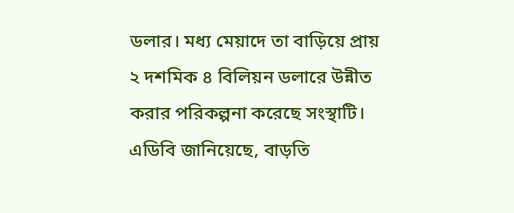ডলার। মধ্য মেয়াদে তা বাড়িয়ে প্রায় ২ দশমিক ৪ বিলিয়ন ডলারে উন্নীত করার পরিকল্পনা করেছে সংস্থাটি। এডিবি জানিয়েছে, বাড়তি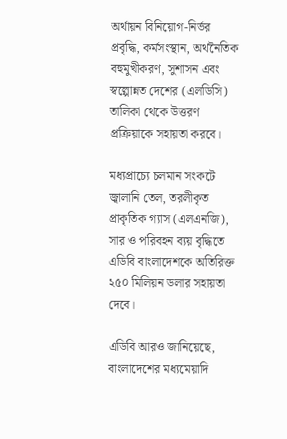অর্থায়ন বিনিয়োগ-নির্ভর প্রবৃদ্ধি, কর্মসংস্থান, অর্থনৈতিক বহুমুখীকরণ, সুশাসন এবং স্বল্পোন্নত দেশের (এলডিসি) তালিকা থেকে উত্তরণ প্রক্রিয়াকে সহায়তা করবে।

মধ্যপ্রাচ্যে চলমান সংকটে জ্বালানি তেল, তরলীকৃত প্রাকৃতিক গ্যাস (এলএনজি), সার ও পরিবহন ব্যয় বৃদ্ধিতে এডিবি বাংলাদেশকে অতিরিক্ত ২৫০ মিলিয়ন ডলার সহায়তা দেবে।

এডিবি আরও জানিয়েছে, বাংলাদেশের মধ্যমেয়াদি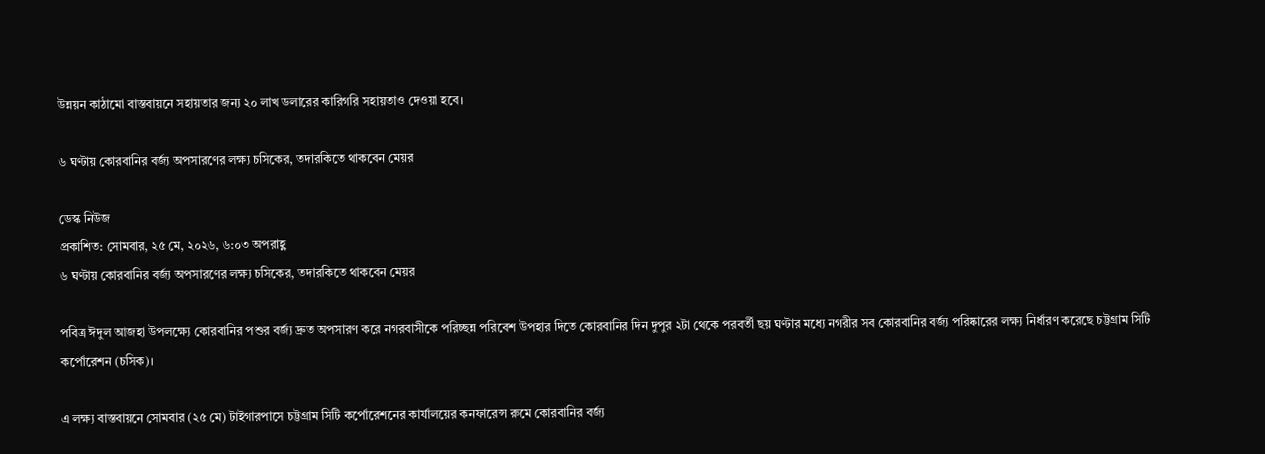উন্নয়ন কাঠামো বাস্তবায়নে সহায়তার জন্য ২০ লাখ ডলারের কারিগরি সহায়তাও দেওয়া হবে।

৬ ঘণ্টায় কোরবানির বর্জ্য অপসারণের লক্ষ্য চসিকের, তদারকিতে থাকবেন মেয়র

ডেস্ক নিউজ
প্রকাশিত: সোমবার, ২৫ মে, ২০২৬, ৬:০৩ অপরাহ্ণ
৬ ঘণ্টায় কোরবানির বর্জ্য অপসারণের লক্ষ্য চসিকের, তদারকিতে থাকবেন মেয়র

পবিত্র ঈদুল আজহা উপলক্ষ্যে কোরবানির পশুর বর্জ্য দ্রুত অপসারণ করে নগরবাসীকে পরিচ্ছন্ন পরিবেশ উপহার দিতে কোরবানির দিন দুপুর ২টা থেকে পরবর্তী ছয় ঘণ্টার মধ্যে নগরীর সব কোরবানির বর্জ্য পরিষ্কারের লক্ষ্য নির্ধারণ করেছে চট্টগ্রাম সিটি কর্পোরেশন (চসিক)।

এ লক্ষ্য বাস্তবায়নে সোমবার (২৫ মে) টাইগারপাসে চট্টগ্রাম সিটি কর্পোরেশনের কার্যালয়ের কনফারেন্স রুমে কোরবানির বর্জ্য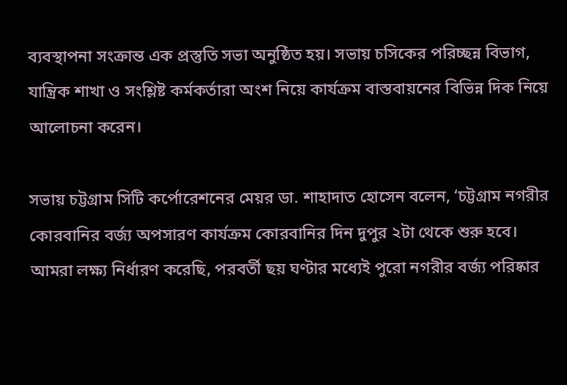ব্যবস্থাপনা সংক্রান্ত এক প্রস্তুতি সভা অনুষ্ঠিত হয়। সভায় চসিকের পরিচ্ছন্ন বিভাগ, যান্ত্রিক শাখা ও সংশ্লিষ্ট কর্মকর্তারা অংশ নিয়ে কার্যক্রম বাস্তবায়নের বিভিন্ন দিক নিয়ে আলোচনা করেন।

সভায় চট্টগ্রাম সিটি কর্পোরেশনের মেয়র ডা. শাহাদাত হোসেন বলেন, ‘চট্টগ্রাম নগরীর কোরবানির বর্জ্য অপসারণ কার্যক্রম কোরবানির দিন দুপুর ২টা থেকে শুরু হবে। আমরা লক্ষ্য নির্ধারণ করেছি, পরবর্তী ছয় ঘণ্টার মধ্যেই পুরো নগরীর বর্জ্য পরিষ্কার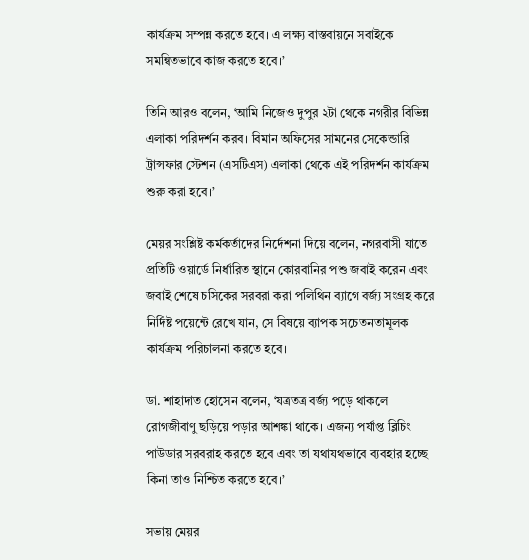কার্যক্রম সম্পন্ন করতে হবে। এ লক্ষ্য বাস্তবায়নে সবাইকে সমন্বিতভাবে কাজ করতে হবে।’

তিনি আরও বলেন, ‘আমি নিজেও দুপুর ২টা থেকে নগরীর বিভিন্ন এলাকা পরিদর্শন করব। বিমান অফিসের সামনের সেকেন্ডারি ট্রান্সফার স্টেশন (এসটিএস) এলাকা থেকে এই পরিদর্শন কার্যক্রম শুরু করা হবে।’

মেয়র সংশ্লিষ্ট কর্মকর্তাদের নির্দেশনা দিয়ে বলেন, নগরবাসী যাতে প্রতিটি ওয়ার্ডে নির্ধারিত স্থানে কোরবানির পশু জবাই করেন এবং জবাই শেষে চসিকের সরবরা করা পলিথিন ব্যাগে বর্জ্য সংগ্রহ করে নির্দিষ্ট পয়েন্টে রেখে যান, সে বিষয়ে ব্যাপক সচেতনতামূলক কার্যক্রম পরিচালনা করতে হবে।

ডা. শাহাদাত হোসেন বলেন, ‘যত্রতত্র বর্জ্য পড়ে থাকলে রোগজীবাণু ছড়িয়ে পড়ার আশঙ্কা থাকে। এজন্য পর্যাপ্ত ব্লিচিং পাউডার সরবরাহ করতে হবে এবং তা যথাযথভাবে ব্যবহার হচ্ছে কিনা তাও নিশ্চিত করতে হবে।’

সভায় মেয়র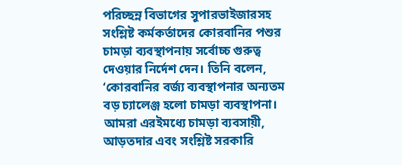পরিচ্ছন্ন বিভাগের সুপারভাইজারসহ সংশ্লিষ্ট কর্মকর্তাদের কোরবানির পশুর চামড়া ব্যবস্থাপনায় সর্বোচ্চ গুরুত্ব দেওয়ার নির্দেশ দেন। তিনি বলেন, ‘কোরবানির বর্জ্য ব্যবস্থাপনার অন্যতম বড় চ্যালেঞ্জ হলো চামড়া ব্যবস্থাপনা। আমরা এরইমধ্যে চামড়া ব্যবসায়ী, আড়তদার এবং সংশ্লিষ্ট সরকারি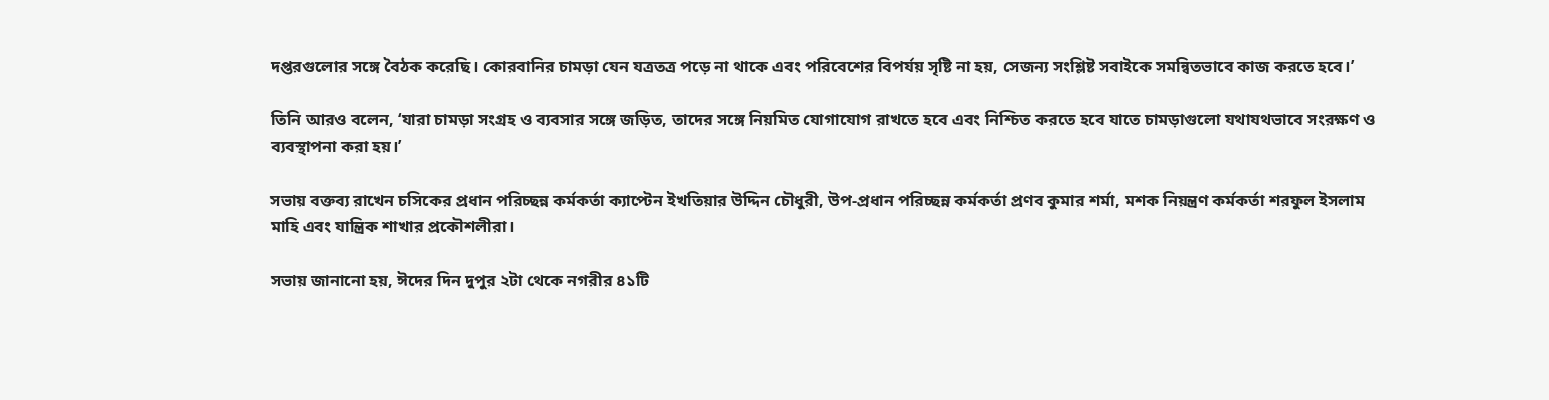দপ্তরগুলোর সঙ্গে বৈঠক করেছি। কোরবানির চামড়া যেন যত্রতত্র পড়ে না থাকে এবং পরিবেশের বিপর্যয় সৃষ্টি না হয়, সেজন্য সংশ্লিষ্ট সবাইকে সমন্বিতভাবে কাজ করতে হবে।’

তিনি আরও বলেন, ‘যারা চামড়া সংগ্রহ ও ব্যবসার সঙ্গে জড়িত, তাদের সঙ্গে নিয়মিত যোগাযোগ রাখতে হবে এবং নিশ্চিত করতে হবে যাতে চামড়াগুলো যথাযথভাবে সংরক্ষণ ও ব্যবস্থাপনা করা হয়।’

সভায় বক্তব্য রাখেন চসিকের প্রধান পরিচ্ছন্ন কর্মকর্তা ক্যাপ্টেন ইখতিয়ার উদ্দিন চৌধুরী, উপ-প্রধান পরিচ্ছন্ন কর্মকর্তা প্রণব কুমার শর্মা, মশক নিয়ন্ত্রণ কর্মকর্তা শরফুল ইসলাম মাহি এবং যান্ত্রিক শাখার প্রকৌশলীরা।

সভায় জানানো হয়, ঈদের দিন দুপুর ২টা থেকে নগরীর ৪১টি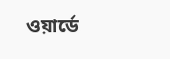ওয়ার্ডে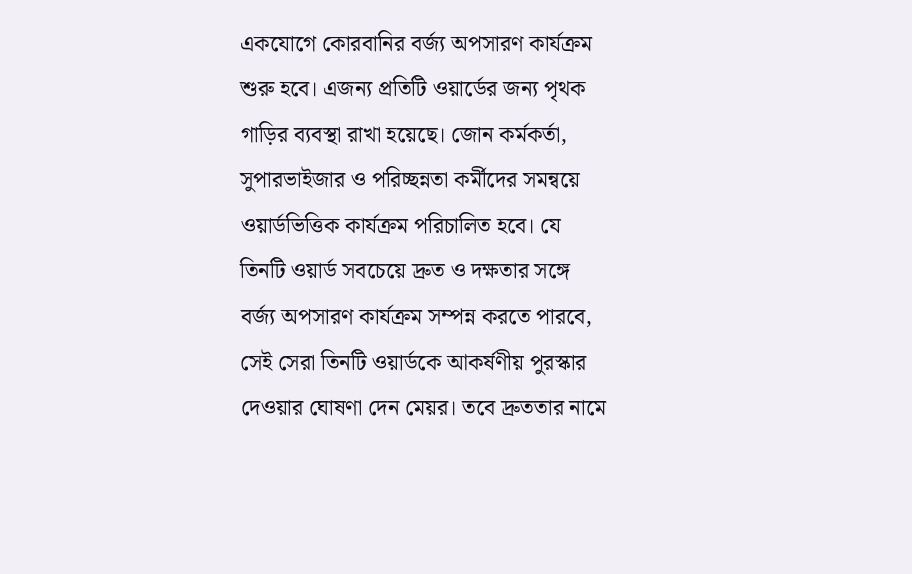একযোগে কোরবানির বর্জ্য অপসারণ কার্যক্রম শুরু হবে। এজন্য প্রতিটি ওয়ার্ডের জন্য পৃথক গাড়ির ব্যবস্থা রাখা হয়েছে। জোন কর্মকর্তা, সুপারভাইজার ও পরিচ্ছন্নতা কর্মীদের সমন্বয়ে ওয়ার্ডভিত্তিক কার্যক্রম পরিচালিত হবে। যে তিনটি ওয়ার্ড সবচেয়ে দ্রুত ও দক্ষতার সঙ্গে বর্জ্য অপসারণ কার্যক্রম সম্পন্ন করতে পারবে, সেই সেরা তিনটি ওয়ার্ডকে আকর্ষণীয় পুরস্কার দেওয়ার ঘোষণা দেন মেয়র। তবে দ্রুততার নামে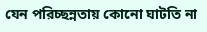যেন পরিচ্ছন্নতায় কোনো ঘাটতি না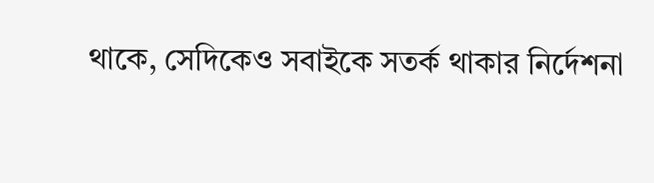থাকে, সেদিকেও সবাইকে সতর্ক থাকার নির্দেশনা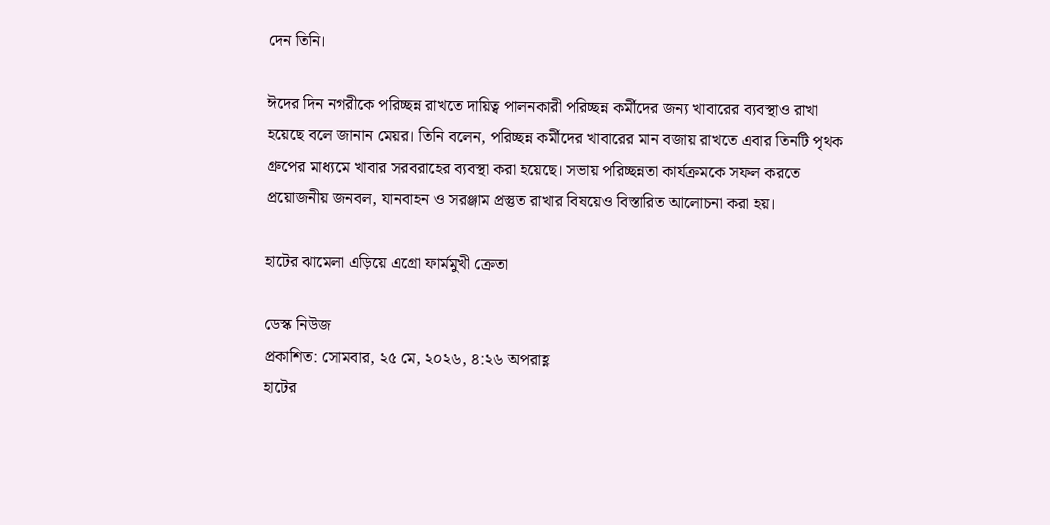দেন তিনি।

ঈদের দিন নগরীকে পরিচ্ছন্ন রাখতে দায়িত্ব পালনকারী পরিচ্ছন্ন কর্মীদের জন্য খাবারের ব্যবস্থাও রাখা হয়েছে বলে জানান মেয়র। তিনি বলেন, পরিচ্ছন্ন কর্মীদের খাবারের মান বজায় রাখতে এবার তিনটি পৃথক গ্রুপের মাধ্যমে খাবার সরবরাহের ব্যবস্থা করা হয়েছে। সভায় পরিচ্ছন্নতা কার্যক্রমকে সফল করতে প্রয়োজনীয় জনবল, যানবাহন ও সরঞ্জাম প্রস্তুত রাখার বিষয়েও বিস্তারিত আলোচনা করা হয়।

হাটের ঝামেলা এড়িয়ে এগ্রো ফার্মমুখী ক্রেতা

ডেস্ক নিউজ
প্রকাশিত: সোমবার, ২৫ মে, ২০২৬, ৪:২৬ অপরাহ্ণ
হাটের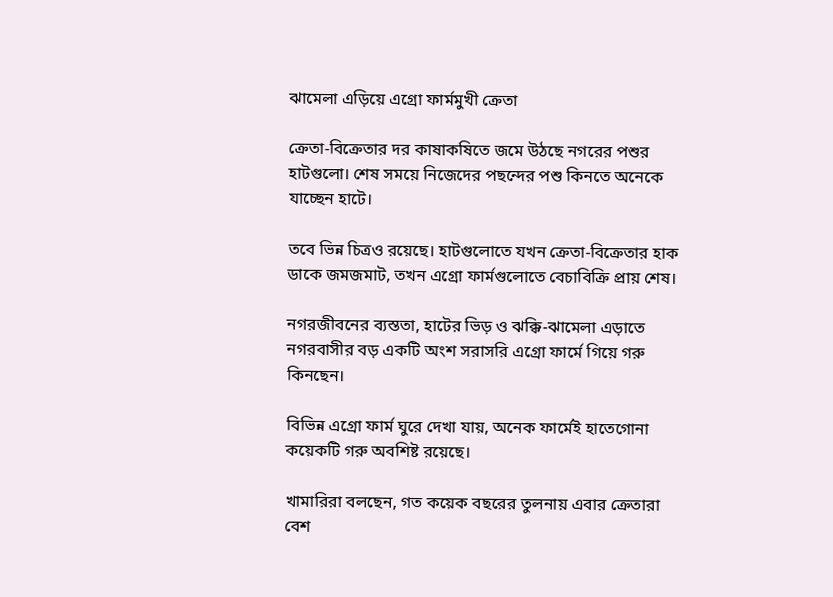ঝামেলা এড়িয়ে এগ্রো ফার্মমুখী ক্রেতা

ক্রেতা-বিক্রেতার দর কাষাকষিতে জমে উঠছে নগরের পশুর হাটগুলো। শেষ সময়ে নিজেদের পছন্দের পশু কিনতে অনেকে যাচ্ছেন হাটে।

তবে ভিন্ন চিত্রও রয়েছে। হাটগুলোতে যখন ক্রেতা-বিক্রেতার হাক ডাকে জমজমাট, তখন এগ্রো ফার্মগুলোতে বেচাবিক্রি প্রায় শেষ।

নগরজীবনের ব্যস্ততা, হাটের ভিড় ও ঝক্কি-ঝামেলা এড়াতে নগরবাসীর বড় একটি অংশ সরাসরি এগ্রো ফার্মে গিয়ে গরু কিনছেন।

বিভিন্ন এগ্রো ফার্ম ঘুরে দেখা যায়, অনেক ফার্মেই হাতেগোনা কয়েকটি গরু অবশিষ্ট রয়েছে।

খামারিরা বলছেন, গত কয়েক বছরের তুলনায় এবার ক্রেতারা বেশ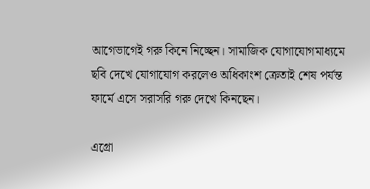আগেভাগেই গরু কিনে নিচ্ছেন। সামাজিক যোগাযোগমাধ্যমে ছবি দেখে যোগাযোগ করলেও অধিকাংশ ক্রেতাই শেষ পর্যন্ত ফার্মে এসে সরাসরি গরু দেখে কিনছেন।

এগ্রো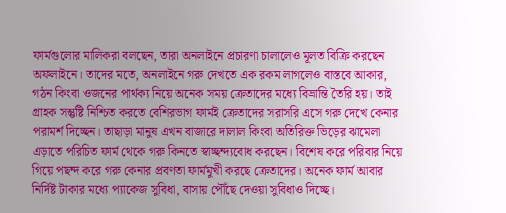ফার্মগুলোর মালিকরা বলছেন, তারা অনলাইনে প্রচারণা চালালেও মূলত বিক্রি করছেন অফলাইনে। তাদের মতে, অনলাইনে গরু দেখতে এক রকম লাগলেও বাস্তবে আকার, গঠন কিংবা ওজনের পার্থক্য নিয়ে অনেক সময় ক্রেতাদের মধ্যে বিভ্রান্তি তৈরি হয়। তাই গ্রাহক সন্তুষ্টি নিশ্চিত করতে বেশিরভাগ ফার্মই ক্রেতাদের সরাসরি এসে গরু দেখে কেনার পরামর্শ দিচ্ছেন। তাছাড়া মানুষ এখন বাজারে দালাল কিংবা অতিরিক্ত ভিড়ের ঝামেলা এড়াতে পরিচিত ফার্ম থেকে গরু কিনতে স্বাচ্ছন্দ্যবোধ করছেন। বিশেষ করে পরিবার নিয়ে গিয়ে পছন্দ করে গরু কেনার প্রবণতা ফার্মমুখী করছে ক্রেতাদের। অনেক ফার্ম আবার নির্দিষ্ট টাকার মধ্যে প্যাকেজ সুবিধা, বাসায় পৌঁছে দেওয়া সুবিধাও দিচ্ছে।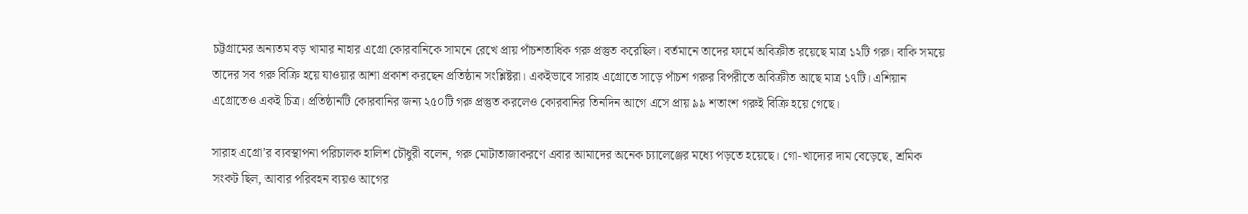চট্টগ্রামের অন্যতম বড় খামার নাহার এগ্রো কোরবানিকে সামনে রেখে প্রায় পাঁচশতাধিক গরু প্রস্তুত করেছিল। বর্তমানে তাদের ফার্মে অবিক্রীত রয়েছে মাত্র ১২টি গরু। বাকি সময়ে তাদের সব গরু বিক্রি হয়ে যাওয়ার আশা প্রকাশ করছেন প্রতিষ্ঠান সংশ্লিষ্টরা। একইভাবে সারাহ এগ্রোতে সাড়ে পাঁচশ গরুর বিপরীতে অবিক্রীত আছে মাত্র ১৭টি। এশিয়ান এগ্রোতেও একই চিত্র। প্রতিষ্ঠানটি কোরবানির জন্য ২৫০টি গরু প্রস্তুত করলেও কোরবানির তিনদিন আগে এসে প্রায় ৯৯ শতাংশ গরুই বিক্রি হয়ে গেছে।

সারাহ এগ্রো’র ব্যবস্থাপনা পরিচালক হালিশ চৌধুরী বলেন, গরু মোটাতাজাকরণে এবার আমাদের অনেক চ্যালেঞ্জের মধ্যে পড়তে হয়েছে। গো-খাদ্যের দাম বেড়েছে, শ্রমিক সংকট ছিল, আবার পরিবহন ব্যয়ও আগের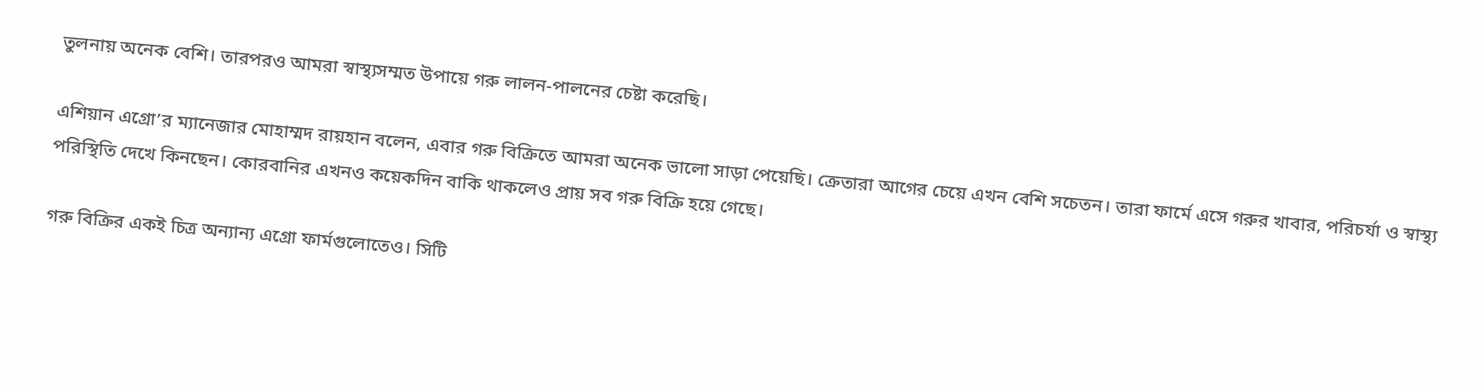তুলনায় অনেক বেশি। তারপরও আমরা স্বাস্থ্যসম্মত উপায়ে গরু লালন-পালনের চেষ্টা করেছি।

এশিয়ান এগ্রো’র ম্যানেজার মোহাম্মদ রায়হান বলেন, এবার গরু বিক্রিতে আমরা অনেক ভালো সাড়া পেয়েছি। ক্রেতারা আগের চেয়ে এখন বেশি সচেতন। তারা ফার্মে এসে গরুর খাবার, পরিচর্যা ও স্বাস্থ্য পরিস্থিতি দেখে কিনছেন। কোরবানির এখনও কয়েকদিন বাকি থাকলেও প্রায় সব গরু বিক্রি হয়ে গেছে।

গরু বিক্রির একই চিত্র অন্যান্য এগ্রো ফার্মগুলোতেও। সিটি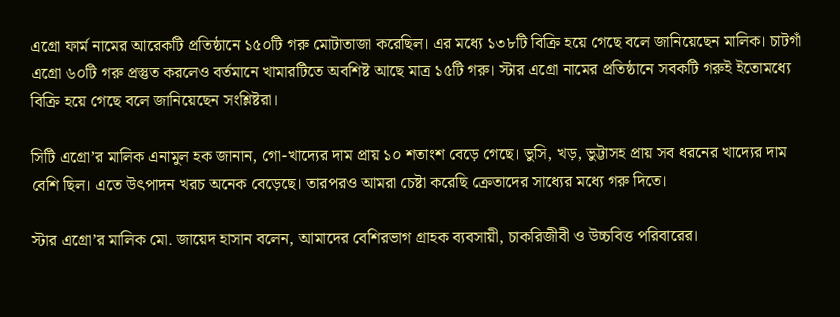এগ্রো ফার্ম নামের আরেকটি প্রতিষ্ঠানে ১৫০টি গরু মোটাতাজা করেছিল। এর মধ্যে ১৩৮টি বিক্রি হয়ে গেছে বলে জানিয়েছেন মালিক। চাটগাঁ এগ্রো ৬০টি গরু প্রস্তুত করলেও বর্তমানে খামারটিতে অবশিষ্ট আছে মাত্র ১৫টি গরু। স্টার এগ্রো নামের প্রতিষ্ঠানে সবকটি গরুই ইতোমধ্যে বিক্রি হয়ে গেছে বলে জানিয়েছেন সংশ্লিষ্টরা।

সিটি এগ্রো’র মালিক এনামুল হক জানান, গো-খাদ্যের দাম প্রায় ১০ শতাংশ বেড়ে গেছে। ভুসি, খড়, ভুট্টাসহ প্রায় সব ধরনের খাদ্যের দাম বেশি ছিল। এতে উৎপাদন খরচ অনেক বেড়েছে। তারপরও আমরা চেষ্টা করেছি ক্রেতাদের সাধ্যের মধ্যে গরু দিতে।

স্টার এগ্রো’র মালিক মো. জায়েদ হাসান বলেন, আমাদের বেশিরভাগ গ্রাহক ব্যবসায়ী, চাকরিজীবী ও উচ্চবিত্ত পরিবারের।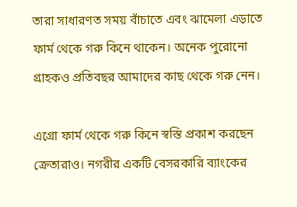তারা সাধারণত সময় বাঁচাতে এবং ঝামেলা এড়াতে ফার্ম থেকে গরু কিনে থাকেন। অনেক পুরোনো গ্রাহকও প্রতিবছর আমাদের কাছ থেকে গরু নেন।

এগ্রো ফার্ম থেকে গরু কিনে স্বস্তি প্রকাশ করছেন ক্রেতারাও। নগরীর একটি বেসরকারি ব্যাংকের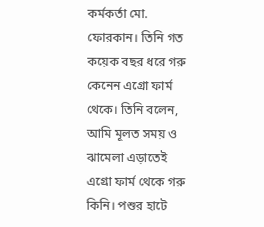কর্মকর্তা মো. ফোরকান। তিনি গত কয়েক বছর ধরে গরু কেনেন এগ্রো ফার্ম থেকে। তিনি বলেন, আমি মূলত সময় ও ঝামেলা এড়াতেই এগ্রো ফার্ম থেকে গরু কিনি। পশুর হাটে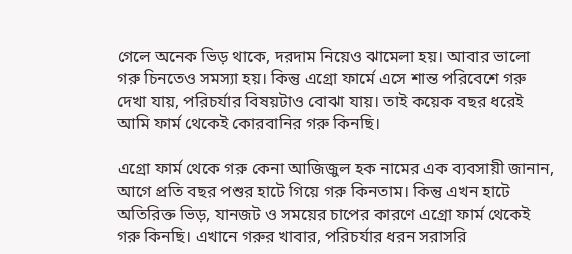গেলে অনেক ভিড় থাকে, দরদাম নিয়েও ঝামেলা হয়। আবার ভালো গরু চিনতেও সমস্যা হয়। কিন্তু এগ্রো ফার্মে এসে শান্ত পরিবেশে গরু দেখা যায়, পরিচর্যার বিষয়টাও বোঝা যায়। তাই কয়েক বছর ধরেই আমি ফার্ম থেকেই কোরবানির গরু কিনছি।

এগ্রো ফার্ম থেকে গরু কেনা আজিজুল হক নামের এক ব্যবসায়ী জানান, আগে প্রতি বছর পশুর হাটে গিয়ে গরু কিনতাম। কিন্তু এখন হাটে অতিরিক্ত ভিড়, যানজট ও সময়ের চাপের কারণে এগ্রো ফার্ম থেকেই গরু কিনছি। এখানে গরুর খাবার, পরিচর্যার ধরন সরাসরি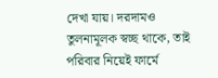দেখা যায়। দরদামও তুলনামূলক স্বচ্ছ থাকে, তাই পরিবার নিয়েই ফার্মে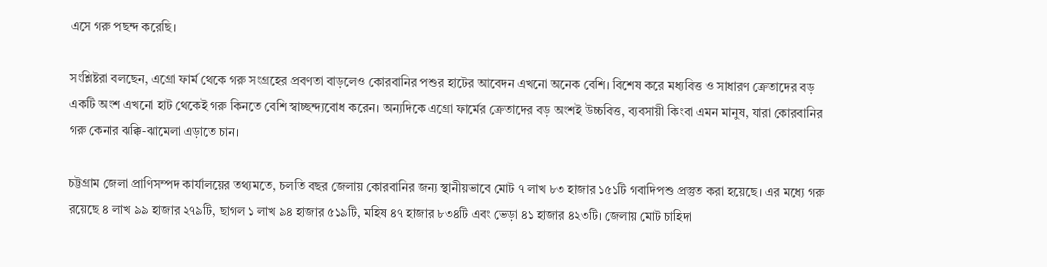এসে গরু পছন্দ করেছি।

সংশ্লিষ্টরা বলছেন, এগ্রো ফার্ম থেকে গরু সংগ্রহের প্রবণতা বাড়লেও কোরবানির পশুর হাটের আবেদন এখনো অনেক বেশি। বিশেষ করে মধ্যবিত্ত ও সাধারণ ক্রেতাদের বড় একটি অংশ এখনো হাট থেকেই গরু কিনতে বেশি স্বাচ্ছন্দ্যবোধ করেন। অন্যদিকে এগ্রো ফার্মের ক্রেতাদের বড় অংশই উচ্চবিত্ত, ব্যবসায়ী কিংবা এমন মানুষ, যারা কোরবানির গরু কেনার ঝক্কি-ঝামেলা এড়াতে চান।

চট্টগ্রাম জেলা প্রাণিসম্পদ কার্যালয়ের তথ্যমতে, চলতি বছর জেলায় কোরবানির জন্য স্থানীয়ভাবে মোট ৭ লাখ ৮৩ হাজার ১৫১টি গবাদিপশু প্রস্তুত করা হয়েছে। এর মধ্যে গরু রয়েছে ৪ লাখ ৯৯ হাজার ২৭৯টি, ছাগল ১ লাখ ৯৪ হাজার ৫১৯টি, মহিষ ৪৭ হাজার ৮৩৪টি এবং ভেড়া ৪১ হাজার ৪২৩টি। জেলায় মোট চাহিদা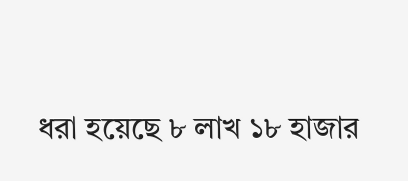ধরা হয়েছে ৮ লাখ ১৮ হাজার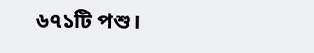৬৭১টি পশু।